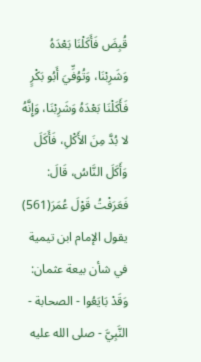قُبِضَ فَأَكَلْنَا بَعْدَهُ وَشَرِبْنَا، وَتُوُفِّيَ أَبُو بَكْرٍ فَأَكَلْنَا بَعْدَهُ وَشَرِبْنَا، وَإِنَّهُ لا بُدَّ مِنَ الأَكْلِ، فَأَكَلَ وَأَكَلَ النَّاسُ، قَالَ: فَعَرَفْتُ قَوْلَ عُمَرَ(561)
يقول الإمام ابن تيمية في شأن بيعة عثمان: وَقَدْ بَايَعُوا - الصحابة - النَّبِيَّ - صلى الله عليه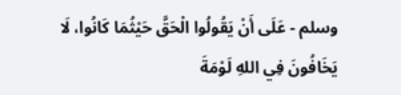وسلم - عَلَى أَنْ يَقُولُوا الْحَقَّ حَيْثُمَا كَانُوا، لَا يَخَافُونَ فِي اللهِ لَوْمَةَ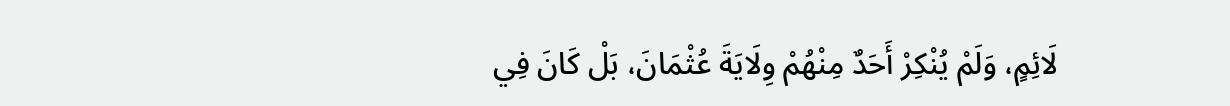لَائِمٍ، وَلَمْ يُنْكِرْ أَحَدٌ مِنْهُمْ وِلَايَةَ عُثْمَانَ، بَلْ كَانَ فِي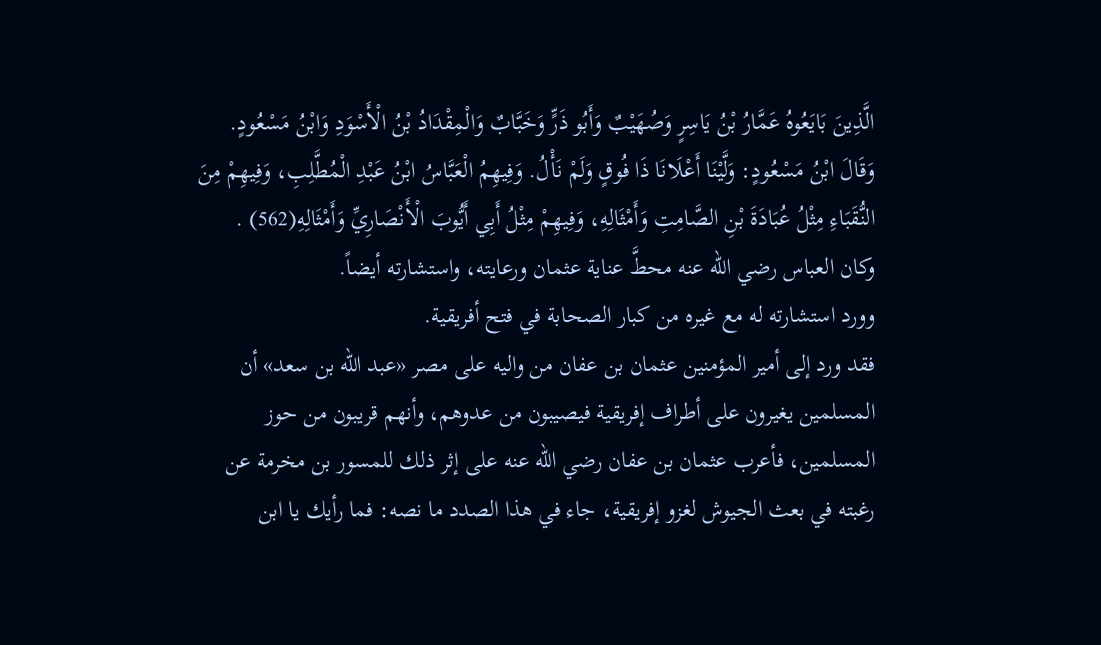الَّذِينَ بَايَعُوهُ عَمَّارُ بْنُ يَاسِرٍ وَصُهَيْبٌ وَأَبُو ذَرٍّ وَخَبَّابٌ وَالْمِقْدَادُ بْنُ الْأَسْوَدِ وَابْنُ مَسْعُودٍ. وَقَالَ ابْنُ مَسْعُودٍ: وَلَّيْنَا أَعْلَانَا ذَا فُوقٍ وَلَمْ نَأْلُ. وَفِيهِمُ الْعَبَّاسُ ابْنُ عَبْدِ الْمُطَّلِبِ، وَفِيهِمْ مِنَ النُّقَبَاءِ مِثْلُ عُبَادَةَ بْنِ الصَّامِتِ وَأَمْثَالِهِ، وَفِيهِمْ مِثْلُ أَبِي أَيُّوبَ الْأَنْصَارِيِّ وَأَمْثَالِهِ(562) .
وكان العباس رضي الله عنه محطَّ عناية عثمان ورعايته، واستشارته أيضاً.
وورد استشارته له مع غيره من كبار الصحابة في فتح أفريقية.
فقد ورد إلى أمير المؤمنين عثمان بن عفان من واليه على مصر «عبد الله بن سعد» أن المسلمين يغيرون على أطراف إفريقية فيصيبون من عدوهم، وأنهم قريبون من حوز المسلمين، فأعرب عثمان بن عفان رضي الله عنه على إثر ذلك للمسور بن مخرمة عن رغبته في بعث الجيوش لغزو إفريقية، جاء في هذا الصدد ما نصه: فما رأيك يا ابن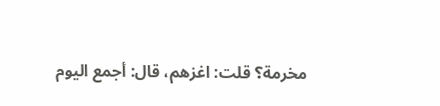مخرمة؟ قلت: اغزهم، قال: أجمع اليوم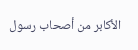الأكابر من أصحاب رسول